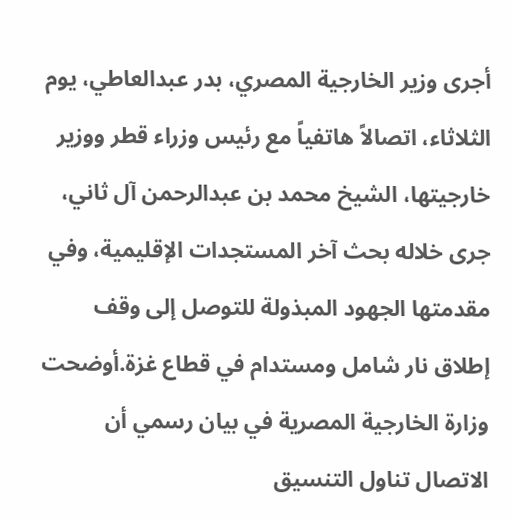أجرى وزير الخارجية المصري، بدر عبدالعاطي، يوم الثلاثاء، اتصالاً هاتفياً مع رئيس وزراء قطر ووزير خارجيتها، الشيخ محمد بن عبدالرحمن آل ثاني، جرى خلاله بحث آخر المستجدات الإقليمية، وفي مقدمتها الجهود المبذولة للتوصل إلى وقف إطلاق نار شامل ومستدام في قطاع غزة.أوضحت وزارة الخارجية المصرية في بيان رسمي أن الاتصال تناول التنسيق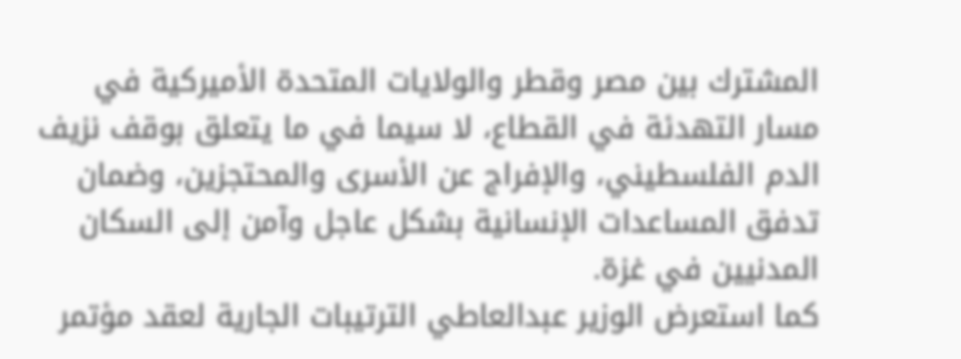المشترك بين مصر وقطر والولايات المتحدة الأميركية في مسار التهدئة في القطاع، لا سيما في ما يتعلق بوقف نزيف الدم الفلسطيني، والإفراج عن الأسرى والمحتجزين، وضمان تدفق المساعدات الإنسانية بشكل عاجل وآمن إلى السكان المدنيين في غزة.
كما استعرض الوزير عبدالعاطي الترتيبات الجارية لعقد مؤتمر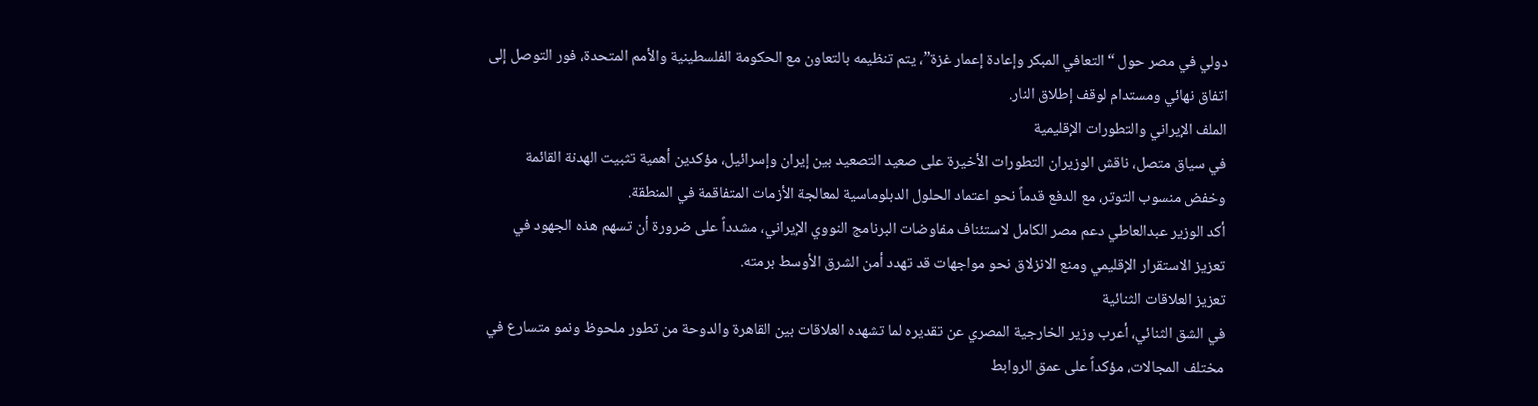دولي في مصر حول “التعافي المبكر وإعادة إعمار غزة”، يتم تنظيمه بالتعاون مع الحكومة الفلسطينية والأمم المتحدة، فور التوصل إلى اتفاق نهائي ومستدام لوقف إطلاق النار.
الملف الإيراني والتطورات الإقليمية
في سياق متصل، ناقش الوزيران التطورات الأخيرة على صعيد التصعيد بين إيران وإسرائيل، مؤكدين أهمية تثبيت الهدنة القائمة وخفض منسوب التوتر، مع الدفع قدماً نحو اعتماد الحلول الدبلوماسية لمعالجة الأزمات المتفاقمة في المنطقة.
أكد الوزير عبدالعاطي دعم مصر الكامل لاستئناف مفاوضات البرنامج النووي الإيراني، مشدداً على ضرورة أن تسهم هذه الجهود في تعزيز الاستقرار الإقليمي ومنع الانزلاق نحو مواجهات قد تهدد أمن الشرق الأوسط برمته.
تعزيز العلاقات الثنائية
في الشق الثنائي، أعرب وزير الخارجية المصري عن تقديره لما تشهده العلاقات بين القاهرة والدوحة من تطور ملحوظ ونمو متسارع في مختلف المجالات، مؤكداً على عمق الروابط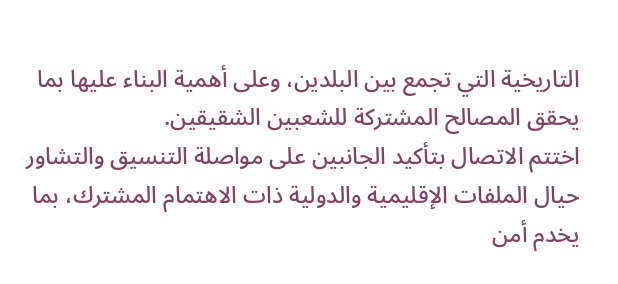التاريخية التي تجمع بين البلدين، وعلى أهمية البناء عليها بما يحقق المصالح المشتركة للشعبين الشقيقين.
اختتم الاتصال بتأكيد الجانبين على مواصلة التنسيق والتشاور حيال الملفات الإقليمية والدولية ذات الاهتمام المشترك، بما يخدم أمن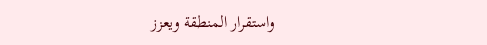واستقرار المنطقة ويعزز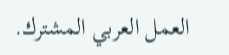العمل العربي المشترك.